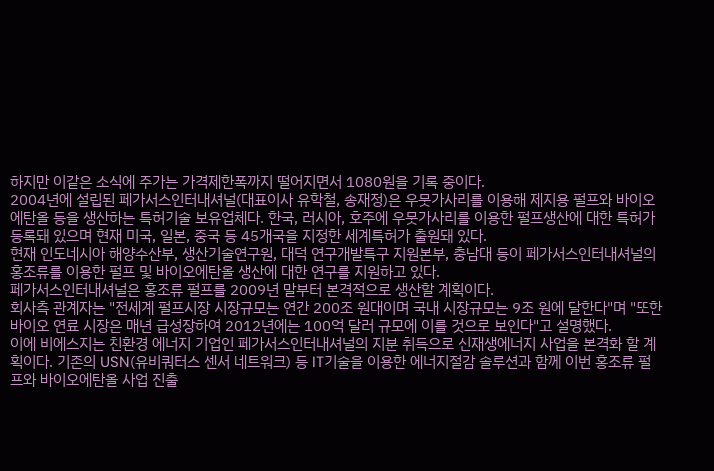하지만 이같은 소식에 주가는 가격제한폭까지 떨어지면서 1080원을 기록 중이다.
2004년에 설립된 페가서스인터내셔널(대표이사 유학철, 송재정)은 우뭇가사리를 이용해 제지용 펄프와 바이오에탄올 등을 생산하는 특허기술 보유업체다. 한국, 러시아, 호주에 우뭇가사리를 이용한 펄프생산에 대한 특허가 등록돼 있으며 현재 미국, 일본, 중국 등 45개국을 지정한 세계특허가 출원돼 있다.
현재 인도네시아 해양수산부, 생산기술연구원, 대덕 연구개발특구 지원본부, 충남대 등이 페가서스인터내셔널의 홍조류를 이용한 펄프 및 바이오에탄올 생산에 대한 연구를 지원하고 있다.
페가서스인터내셔널은 홍조류 펄프를 2009년 말부터 본격적으로 생산할 계획이다.
회사측 관계자는 "전세계 펄프시장 시장규모는 연간 200조 원대이며 국내 시장규모는 9조 원에 달한다"며 "또한 바이오 연료 시장은 매년 급성장하여 2012년에는 100억 달러 규모에 이를 것으로 보인다"고 설명했다.
이에 비에스지는 친환경 에너지 기업인 페가서스인터내셔널의 지분 취득으로 신재생에너지 사업을 본격화 할 계획이다. 기존의 USN(유비쿼터스 센서 네트워크) 등 IT기술을 이용한 에너지절감 솔루션과 함께 이번 홍조류 펄프와 바이오에탄올 사업 진출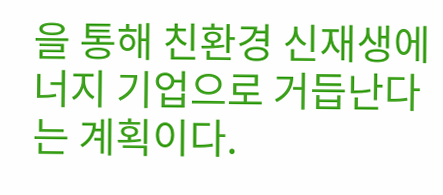을 통해 친환경 신재생에너지 기업으로 거듭난다는 계획이다.